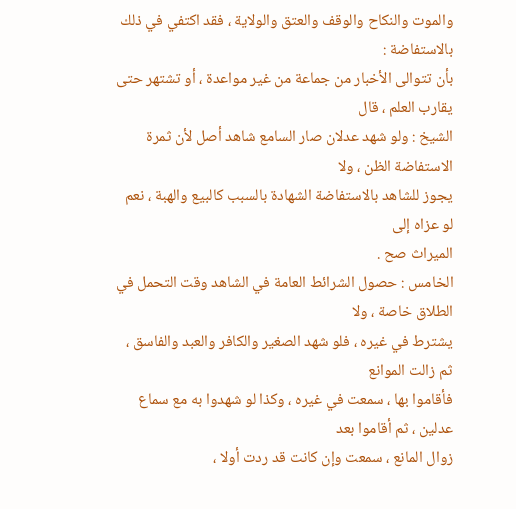والموت والنكاح والوقف والعتق والولاية ، فقد اكتفي في ذلك بالاستفاضة :
بأن تتوالى الأخبار من جماعة من غير مواعدة ، أو تشتهر حتى يقارب العلم ، قال
الشيخ : ولو شهد عدلان صار السامع شاهد أصل لأن ثمرة الاستفاضة الظن ، ولا
يجوز للشاهد بالاستفاضة الشهادة بالسبب كالبيع والهبة ، نعم لو عزاه إلى
الميراث صح .
الخامس : حصول الشرائط العامة في الشاهد وقت التحمل في الطلاق خاصة ، ولا
يشترط في غيره ، فلو شهد الصغير والكافر والعبد والفاسق ، ثم زالت الموانع
فأقاموا بها ، سمعت في غيره ، وكذا لو شهدوا به مع سماع عدلين ، ثم أقاموا بعد
زوال المانع ، سمعت وإن كانت قد ردت أولا ،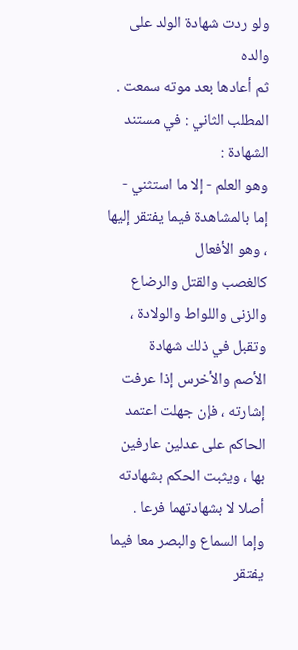ولو ردت شهادة الولد على والده
ثم أعادها بعد موته سمعت .
المطلب الثاني : في مستند الشهادة :
وهو العلم - إلا ما استثني - إما بالمشاهدة فيما يفتقر إليها ، وهو الأفعال
كالغصب والقتل والرضاع والزنى واللواط والولادة ، وتقبل في ذلك شهادة
الأصم والأخرس إذا عرفت إشارته ، فإن جهلت اعتمد الحاكم على عدلين عارفين
بها ، ويثبت الحكم بشهادته أصلا لا بشهادتهما فرعا .
وإما السماع والبصر معا فيما يفتقر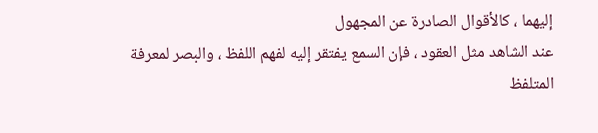إليهما ، كالأقوال الصادرة عن المجهول
عند الشاهد مثل العقود ، فإن السمع يفتقر إليه لفهم اللفظ ، والبصر لمعرفة المتلفظ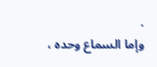.
وإما السماع وحده ،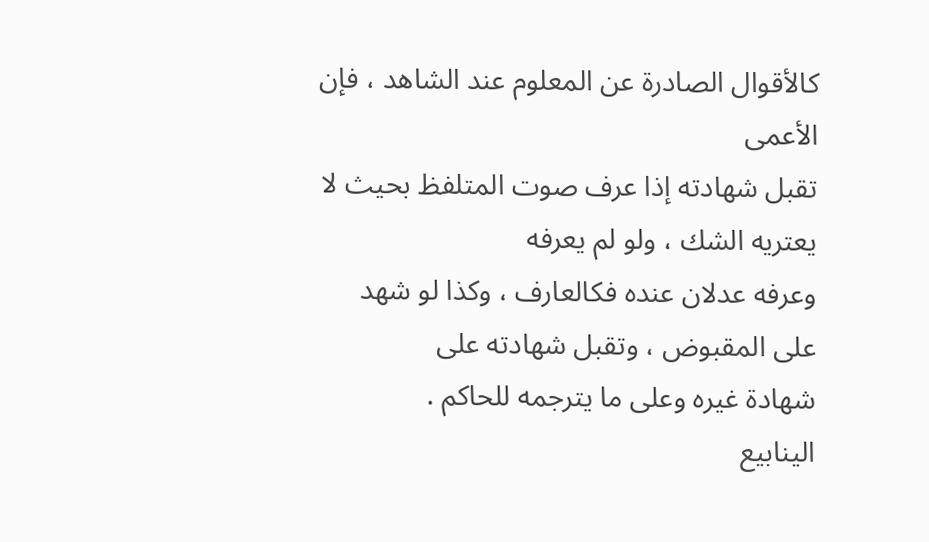كالأقوال الصادرة عن المعلوم عند الشاهد ، فإن الأعمى
تقبل شهادته إذا عرف صوت المتلفظ بحيث لا يعتريه الشك ، ولو لم يعرفه
وعرفه عدلان عنده فكالعارف ، وكذا لو شهد على المقبوض ، وتقبل شهادته على
شهادة غيره وعلى ما يترجمه للحاكم .
الينابيع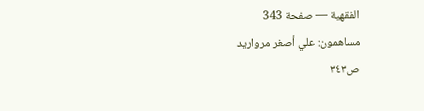الفقهية — صفحة 343
مساهمون: علي أصغر مرواريد
ص٣٤٣